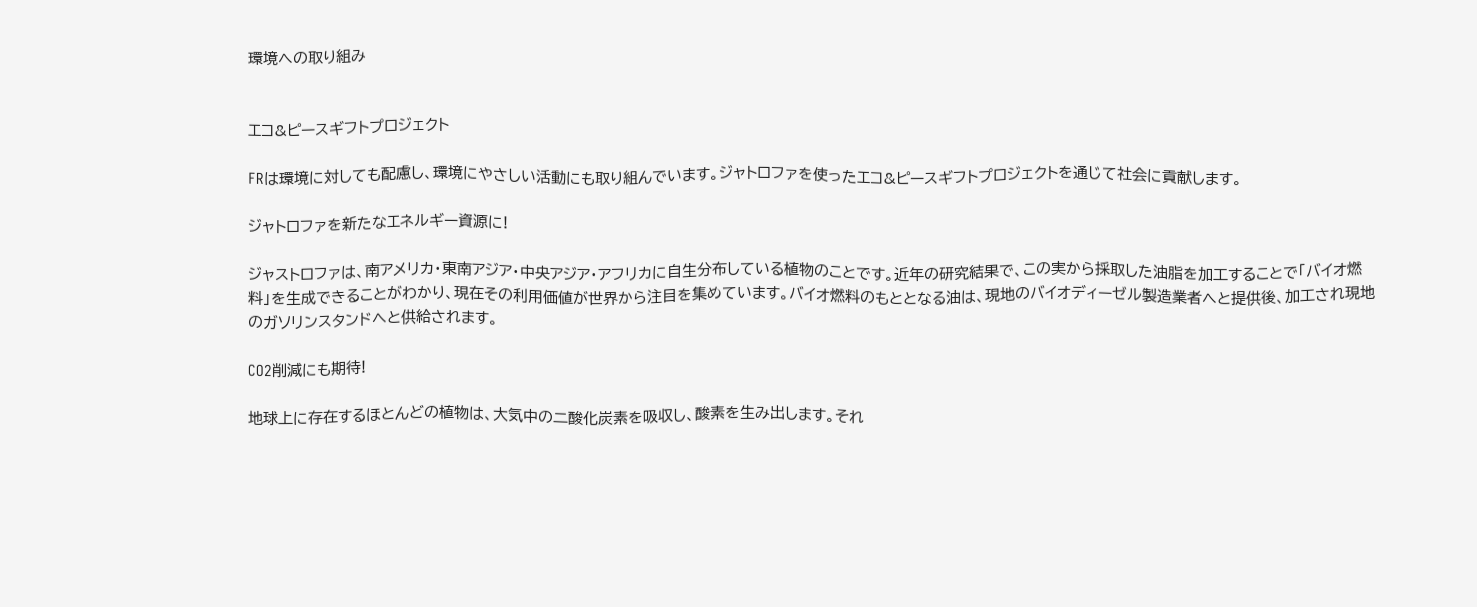環境への取り組み


エコ&ピースギフトプロジェクト

FRは環境に対しても配慮し、環境にやさしい活動にも取り組んでいます。ジャトロファを使ったエコ&ピースギフトプロジェクトを通じて社会に貢献します。

ジャトロファを新たなエネルギー資源に!

ジャストロファは、南アメリカ・東南アジア・中央アジア・アフリカに自生分布している植物のことです。近年の研究結果で、この実から採取した油脂を加工することで「バイオ燃料」を生成できることがわかり、現在その利用価値が世界から注目を集めています。バイオ燃料のもととなる油は、現地のバイオディーゼル製造業者へと提供後、加工され現地のガソリンスタンドへと供給されます。

CO2削減にも期待!

地球上に存在するほとんどの植物は、大気中の二酸化炭素を吸収し、酸素を生み出します。それ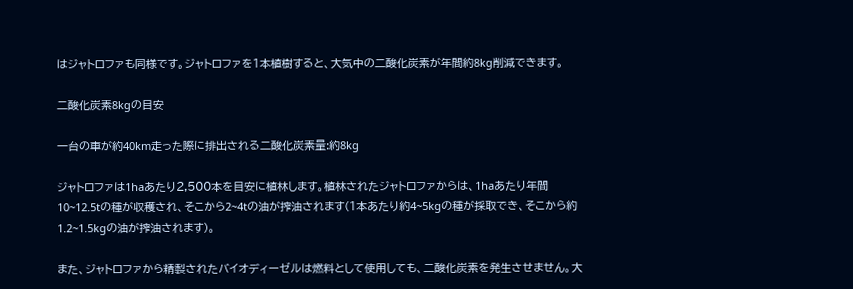はジャトロファも同様です。ジャトロファを1本植樹すると、大気中の二酸化炭素が年間約8kg削減できます。

二酸化炭素8kgの目安

一台の車が約40km走った際に排出される二酸化炭素量:約8kg

ジャトロファは1haあたり2,500本を目安に植林します。植林されたジャトロファからは、1haあたり年間10~12.5tの種が収穫され、そこから2~4tの油が搾油されます(1本あたり約4~5kgの種が採取でき、そこから約1.2~1.5kgの油が搾油されます)。

また、ジャトロファから精製されたバイオディーゼルは燃料として使用しても、二酸化炭素を発生させません。大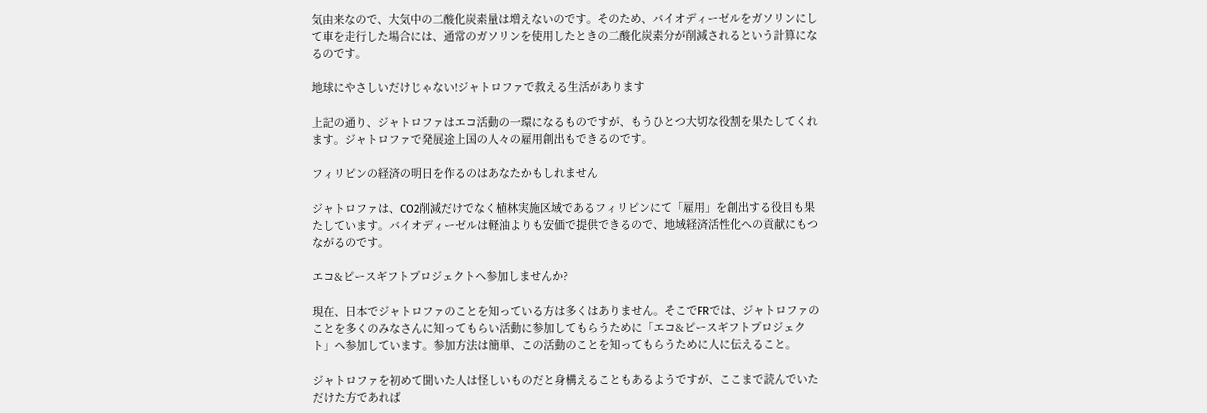気由来なので、大気中の二酸化炭素量は増えないのです。そのため、バイオディーゼルをガソリンにして車を走行した場合には、通常のガソリンを使用したときの二酸化炭素分が削減されるという計算になるのです。

地球にやさしいだけじゃない!ジャトロファで救える生活があります

上記の通り、ジャトロファはエコ活動の一環になるものですが、もうひとつ大切な役割を果たしてくれます。ジャトロファで発展途上国の人々の雇用創出もできるのです。

フィリピンの経済の明日を作るのはあなたかもしれません

ジャトロファは、CO2削減だけでなく植林実施区域であるフィリピンにて「雇用」を創出する役目も果たしています。バイオディーゼルは軽油よりも安価で提供できるので、地域経済活性化への貢献にもつながるのです。

エコ&ピースギフトプロジェクトへ参加しませんか?

現在、日本でジャトロファのことを知っている方は多くはありません。そこでFRでは、ジャトロファのことを多くのみなさんに知ってもらい活動に参加してもらうために「エコ&ピースギフトプロジェクト」へ参加しています。参加方法は簡単、この活動のことを知ってもらうために人に伝えること。

ジャトロファを初めて聞いた人は怪しいものだと身構えることもあるようですが、ここまで読んでいただけた方であれば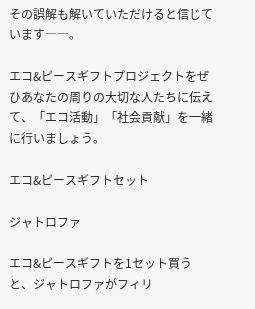その誤解も解いていただけると信じています――。

エコ&ピースギフトプロジェクトをぜひあなたの周りの大切な人たちに伝えて、「エコ活動」「社会貢献」を一緒に行いましょう。

エコ&ピースギフトセット

ジャトロファ

エコ&ピースギフトを1セット買うと、ジャトロファがフィリ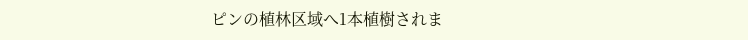ピンの植林区域へ1本植樹されま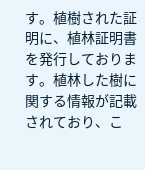す。植樹された証明に、植林証明書を発行しております。植林した樹に関する情報が記載されており、こ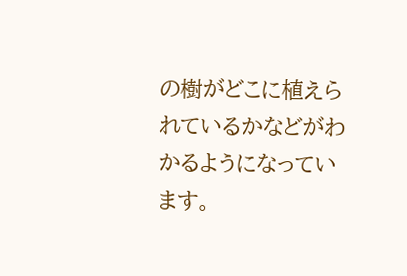の樹がどこに植えられているかなどがわかるようになっています。